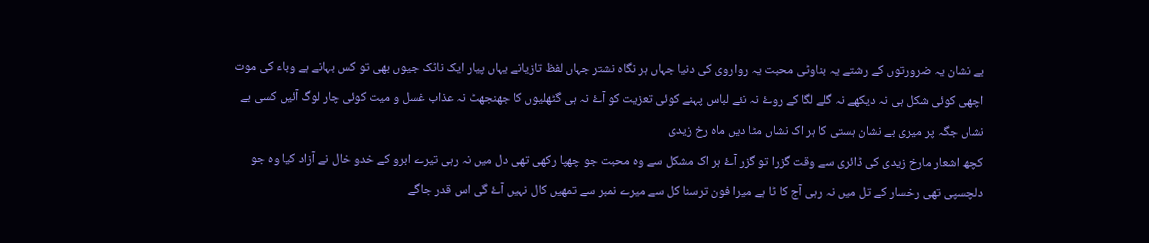بے نشان یہ ضرورتوں کے رشتے یہ بناوٹی محبت یہ رواروی کی دنیا جہاں ہر نگاہ نشتر جہاں لفظ تازیانے یہاں پیار ایک ناٹک جیوں بھی تو کس بہانے ہے وباء کی موت اچھی کوئی شکل ہی نہ دیکھے نہ گلے لگا کے روۓ نہ نئے لباس پہنے کوئی تعزیت کو آۓ نہ ہی گٹھلیوں کا جھنجھٹ نہ عذاب غسل و میت کوئی چار لوگ آئیں کسی بے نشاں جگہ پر میری بے نشان ہستی کا ہر اک نشاں مٹا دیں ماہ رخ زیدی
کچھ اشعار مارخ زیدی کی ڈائری سے وقت گزرا تو گزر آۓ ہر اک مشکل سے وہ محبت جو چھپا رکھی تھی دل میں نہ رہی تیرے ابرو کے خدو خال نے آزاد کیا وہ جو دلچسپی تھی رخسار کے تل میں نہ رہی آج کا ٹا ہے میرا فون ترسنا کل سے میرے نمبر سے تمھیں کال نہیں آۓ گی اس قدر جاگے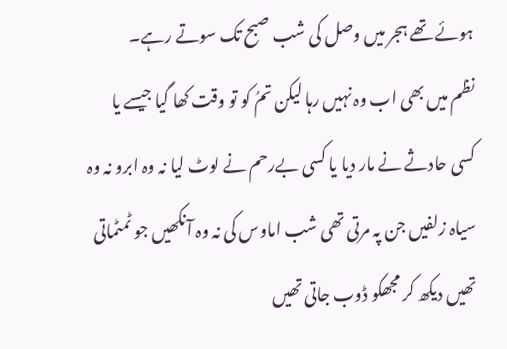ہوئے تھے ہجر میں وصل کی شب صبح تک سوتے رہے۔
نظم میں بھی اب وہ نہیں رہا لیکن تمُ کو تو وقت کھا گیا جیسے یا کسی حادثے نے مار دیا یا کسی بےرحم نے لوٹ لیا نہ وہ ابرو نہ وہ سیاہ زلفیں جن پہ مرتی تھی شب اماوس کی نہ وہ آنکھیں جو ٹمٹماتی تھیں دیکھ کر مجھکو ڈوب جاتی تھیں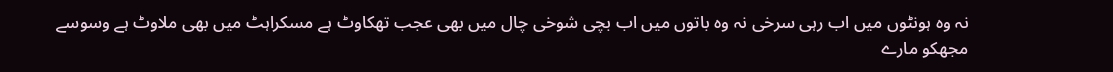نہ وہ ہونٹوں میں اب رہی سرخی نہ وہ باتوں میں اب بچی شوخی چال میں بھی عجب تھکاوٹ ہے مسکراہٹ میں بھی ملاوٹ ہے وسوسے مجھکو مارے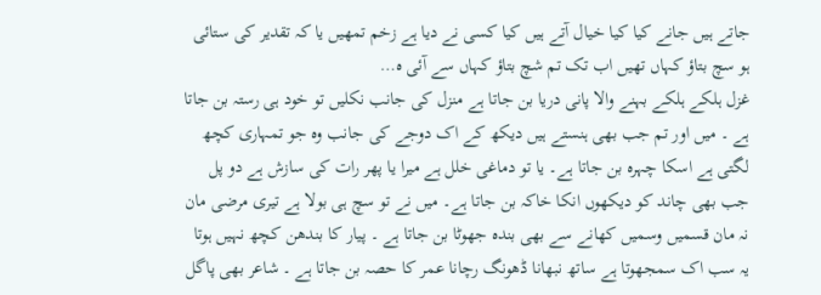جاتے ہیں جانے کیا کیا خیال آتے ہیں کیا کسی نے دیا ہے زخم تمھیں یا کہ تقدیر کی ستائی ہو سچ بتاؤ کہاں تھیں اب تک تم شچ بتاؤ کہاں سے آئی ہ…
غزل ہلکے ہلکے بہنے والا پانی دریا بن جاتا ہے منزل کی جانب نکلیں تو خود ہی رستہ بن جاتا ہے ۔ میں اور تم جب بھی ہنستے ہیں دیکھ کے اک دوجے کی جانب وہ جو تمہاری کچھ لگتی ہے اسکا چہرہ بن جاتا ہے۔ یا تو دماغی خلل ہے میرا یا پھر رات کی سازش ہے دو پل جب بھی چاند کو دیکھوں انکا خاکہ بن جاتا ہے۔ میں نے تو سچ ہی بولا ہے تیری مرضی مان نہ مان قسمیں وسمیں کھانے سے بھی بندہ جھوٹا بن جاتا ہے ۔ پیار کا بندھن کچھ نہیں ہوتا یہ سب اک سمجھوتا ہے ساتھ نبھانا ڈھونگ رچانا عمر کا حصہ بن جاتا ہے ۔ شاعر بھی پاگل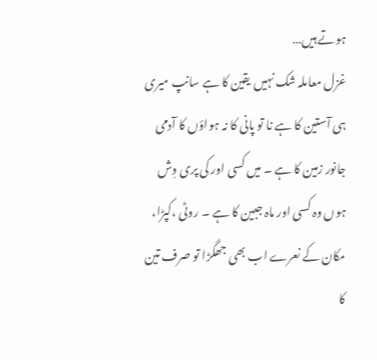ہوتے ہیں…
غزل معاملہ شک نہیں یقین کا ہے سانپ میری ہی آستین کا ہے نا تو پانی کا نہ ہواؤں کا آدمی جانور زمین کا ہے ۔ میں کسی اور کی پری وِش ہوں وہ کسی اور ماہ جبین کا ہے ۔ روٹی ،کپڑا، مکان کے نعرے اب بھی جھگڑا تو صرف تین کا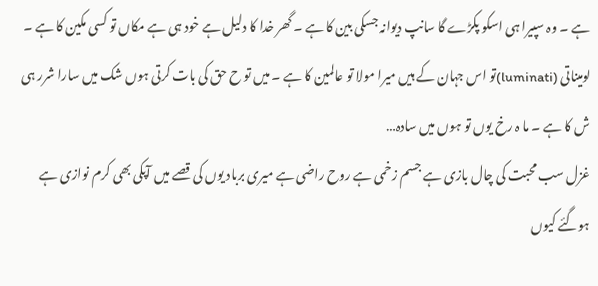ہے ۔ وہ سپیرا ہی اسکو پکڑے گا سانپ دیوانہ جسکی بین کا ہے ۔ گھر خدا کا دلیل ہے خود ہی ہے مکاں تو کسی مکین کا ہے ۔ لومیناتی (luminati)تو اس جہان کے ہیں میرا مولا تو عالمین کا ہے ۔ میں تو ح حق کی بات کرتی ہوں شک میں سارا شرر ہی ش کا ہے ۔ ما ہ رخ یوں تو ہوں میں سادہ…
غزل سب محبت کی چال بازی ہے جسم زخمی ہے روح راضی ہے میری برباد یوں کی قصے میں آپکی بھی کرم نوازی ہے ہوگئے کیوں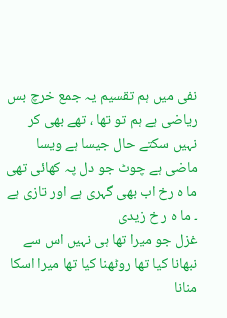نفی میں ہم تقسیم یہ جمع خرچ بس ریاضی ہے ہم تو تھا ، تھے بھی کر نہیں سکتے حال جیسا ہے ویسا ماضی ہے چوٹ جو دل پہ کھائی تھی ما ہ رخ اب بھی گہری ہے اور تازی ہے ۔ ما ہ ر خ زیدی
غزل جو میرا تھا ہی نہیں اس سے نبھانا کیا تھا روٹھنا کیا تھا میرا اسکا منانا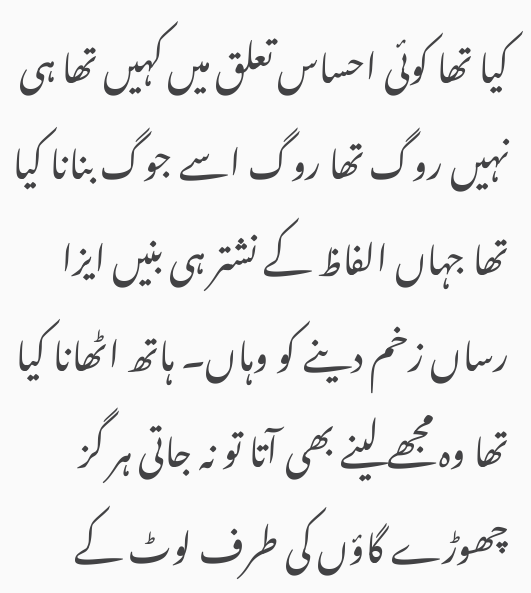کیا تھا کوئی احساس تعلق میں کہیں تھا ہی نہیں روگ تھا روگ اسے جوگ بنانا کیا تھا جہاں الفاظ کے نشتر ہی بنیں ایزا رساں زخم دینے کو وہاں۔ ہاتھ اٹھانا کیا تھا وہ مجھے لینے بھی آتا تو نہ جاتی ہر گز چھوڑے گاؤں کی طرف لوٹ کے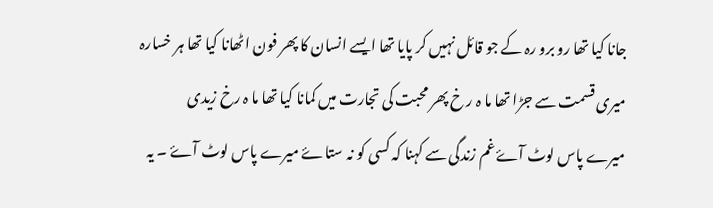جانا کیا تھا رو برو رہ کے جو قائل نہیں کر پایا تھا ایسے انسان کا پھر فون اٹھانا کیا تھا ہر خسارہ میری قسمت سے جڑا تھا ما ہ ر خ پھر محبت کی تجارت میں کمانا کیا تھا ما ہ رخ زیدی
میرے پاس لوٹ آۓ غم زندگی سے کہنا کہ کسی کو نہ ستاۓ میرے پاس لوٹ آۓ ۔ یہ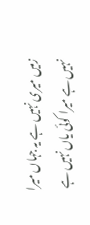زمیں میری نہیں ہے یہ جہاں میرا نہیں ہے میرا کوئی یاں نہیں ہے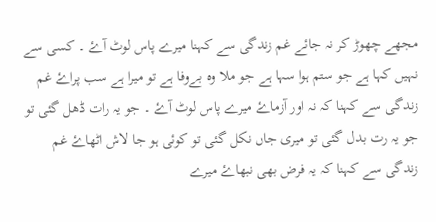مجھے چھوڑ کر نہ جائے غم زندگی سے کہنا میرے پاس لوٹ آۓ ۔ کسی سے نہیں کہا ہے جو ستم ہوا سہا ہے جو ملا وہ بےوفا ہے تو میرا ہے سب پراۓ غم زندگی سے کہنا کہ نہ اور آزماۓ میرے پاس لوٹ آۓ ۔ جو یہ رات ڈھل گئی تو جو یہ رت بدل گئی تو میری جاں نکل گئی تو کوئی ہو جا لاش اٹھاۓ غم زندگی سے کہنا کہ یہ فرض بھی نبھاۓ میرے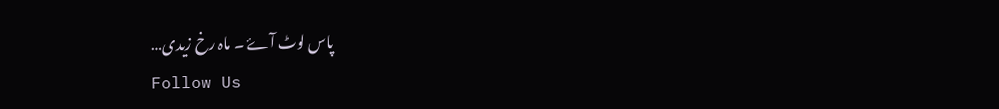پاس لوٹ آۓ ۔ ماہ رخ زیدی…
Follow Us